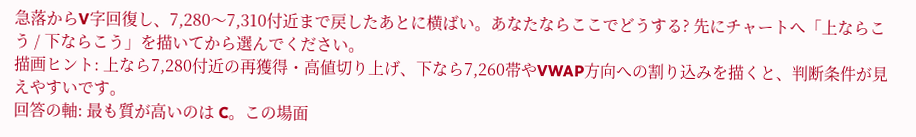急落からV字回復し、7,280〜7,310付近まで戻したあとに横ばい。あなたならここでどうする? 先にチャートへ「上ならこう / 下ならこう」を描いてから選んでください。
描画ヒント: 上なら7,280付近の再獲得・高値切り上げ、下なら7,260帯やVWAP方向への割り込みを描くと、判断条件が見えやすいです。
回答の軸: 最も質が高いのは C。この場面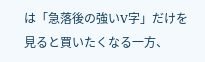は「急落後の強いV字」だけを見ると買いたくなる一方、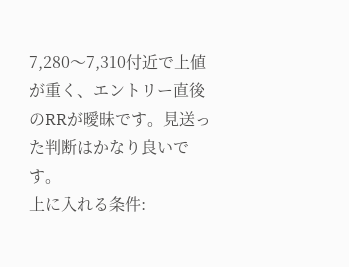7,280〜7,310付近で上値が重く、エントリー直後のRRが曖昧です。見送った判断はかなり良いです。
上に入れる条件: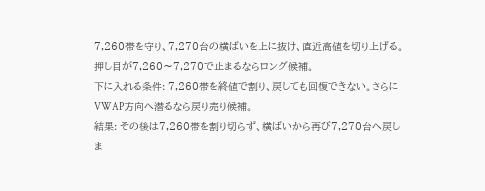7,260帯を守り、7,270台の横ばいを上に抜け、直近高値を切り上げる。押し目が7,260〜7,270で止まるならロング候補。
下に入れる条件: 7,260帯を終値で割り、戻しても回復できない。さらにVWAP方向へ潜るなら戻り売り候補。
結果: その後は7,260帯を割り切らず、横ばいから再び7,270台へ戻しま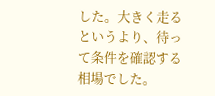した。大きく走るというより、待って条件を確認する相場でした。